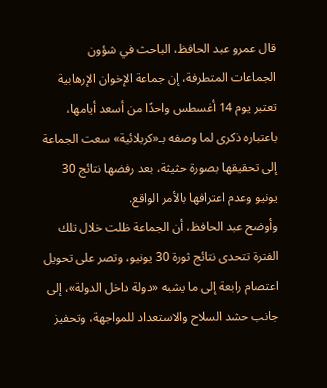قال عمرو عبد الحافظ، الباحث في شؤون الجماعات المتطرفة، إن جماعة الإخوان الإرهابية تعتبر يوم 14 أغسطس واحدًا من أسعد أيامها، باعتباره ذكرى لما وصفه بـ«كربلائية» سعت الجماعة إلى تحقيقها بصورة حثيثة، بعد رفضها نتائج 30 يونيو وعدم اعترافها بالأمر الواقع.
وأوضح عبد الحافظ، أن الجماعة ظلت خلال تلك الفترة تتحدى نتائج ثورة 30 يونيو، وتصر على تحويل اعتصام رابعة إلى ما يشبه «دولة داخل الدولة»، إلى جانب حشد السلاح والاستعداد للمواجهة، وتحفيز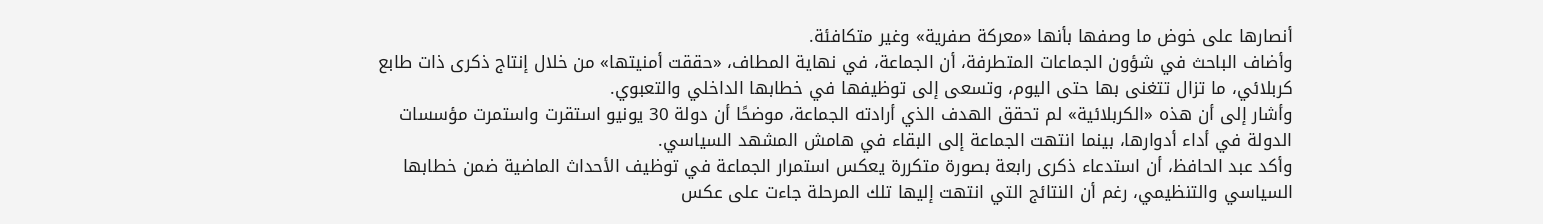أنصارها على خوض ما وصفها بأنها «معركة صفرية» وغير متكافئة.
وأضاف الباحث في شؤون الجماعات المتطرفة، أن الجماعة، في نهاية المطاف، «حققت أمنيتها» من خلال إنتاج ذكرى ذات طابع كربلائي، ما تزال تتغنى بها حتى اليوم، وتسعى إلى توظيفها في خطابها الداخلي والتعبوي.
وأشار إلى أن هذه «الكربلائية» لم تحقق الهدف الذي أرادته الجماعة، موضحًا أن دولة 30 يونيو استقرت واستمرت مؤسسات الدولة في أداء أدوارها، بينما انتهت الجماعة إلى البقاء في هامش المشهد السياسي.
وأكد عبد الحافظ، أن استدعاء ذكرى رابعة بصورة متكررة يعكس استمرار الجماعة في توظيف الأحداث الماضية ضمن خطابها السياسي والتنظيمي، رغم أن النتائج التي انتهت إليها تلك المرحلة جاءت على عكس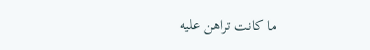ما كانت تراهن عليه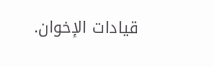قيادات الإخوان.